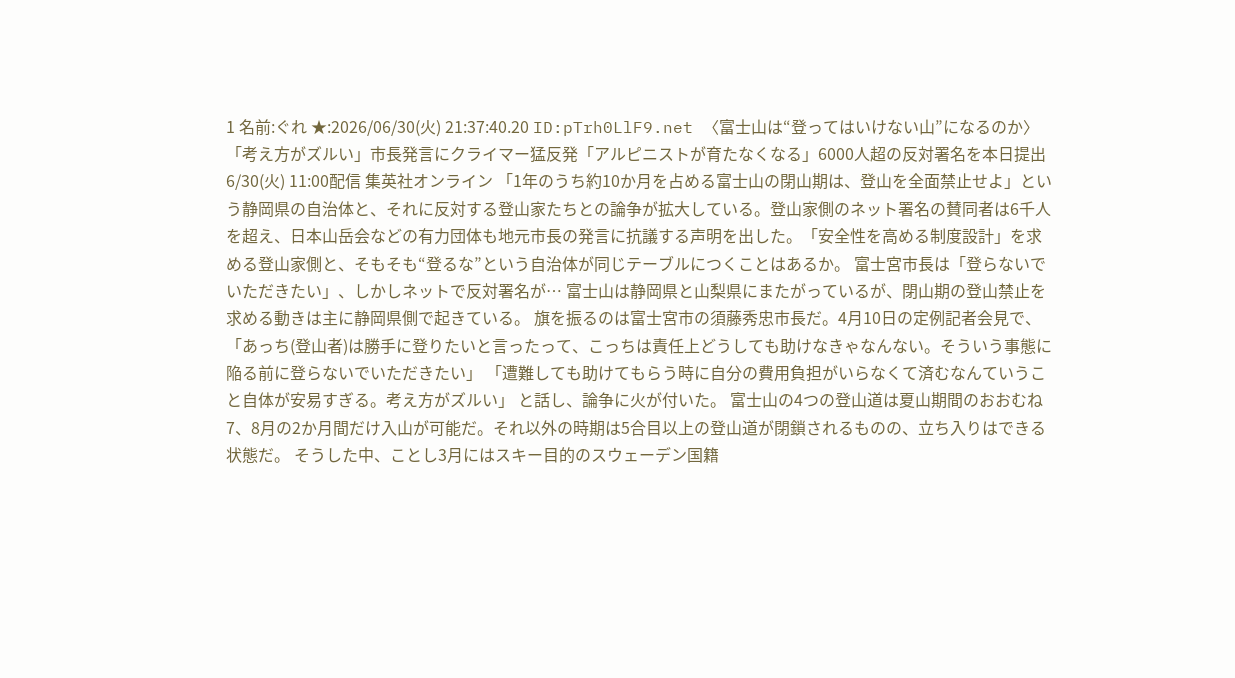1 名前:ぐれ ★:2026/06/30(火) 21:37:40.20 ID:pTrh0LlF9.net 〈富士山は“登ってはいけない山”になるのか〉「考え方がズルい」市長発言にクライマー猛反発「アルピニストが育たなくなる」6000人超の反対署名を本日提出 6/30(火) 11:00配信 集英社オンライン 「1年のうち約10か⽉を占める富士山の閉⼭期は、登山を全⾯禁⽌せよ」という静岡県の自治体と、それに反対する登山家たちとの論争が拡大している。登山家側のネット署名の賛同者は6千人を超え、日本山岳会などの有力団体も地元市長の発言に抗議する声明を出した。「安全性を高める制度設計」を求める登山家側と、そもそも“登るな”という自治体が同じテーブルにつくことはあるか。 富士宮市長は「登らないでいただきたい」、しかしネットで反対署名が… 富士山は静岡県と山梨県にまたがっているが、閉山期の登山禁止を求める動きは主に静岡県側で起きている。 旗を振るのは富士宮市の須藤秀忠市長だ。4月10日の定例記者会見で、 「あっち(登山者)は勝⼿に登りたいと⾔ったって、こっちは責任上どうしても助けなきゃなんない。そういう事態に陥る前に登らないでいただきたい」 「遭難しても助けてもらう時に⾃分の費⽤負担がいらなくて済むなんていうこと⾃体が安易すぎる。考え⽅がズルい」 と話し、論争に火が付いた。 富⼠⼭の4つの登山道は夏山期間のおおむね7、8月の2か月間だけ入山が可能だ。それ以外の時期は5合目以上の登山道が閉鎖されるものの、立ち入りはできる状態だ。 そうした中、ことし3月にはスキー目的のスウェーデン国籍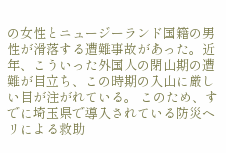の女性とニュージーランド国籍の男性が滑落する遭難事故があった。近年、こういった外国人の閉山期の遭難が目立ち、この時期の入山に厳しい目が注がれている。 このため、すでに埼玉県で導入されている防災ヘリによる救助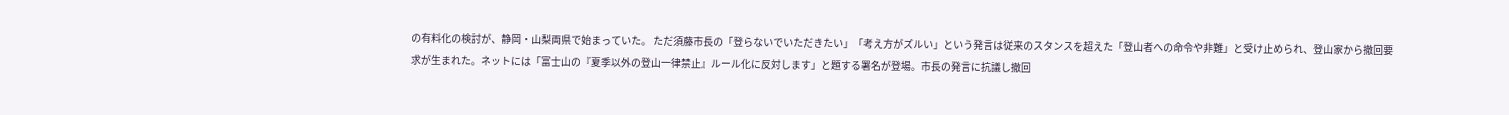の有料化の検討が、静岡・山梨両県で始まっていた。 ただ須藤市長の「登らないでいただきたい」「考え方がズルい」という発言は従来のスタンスを超えた「登山者への命令や非難」と受け止められ、登山家から撤回要求が生まれた。ネットには「富士山の『夏季以外の登山一律禁止』ルール化に反対します」と題する署名が登場。市長の発言に抗議し撤回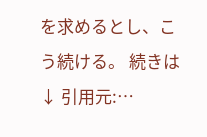を求めるとし、こう続ける。 続きは↓ 引用元:…